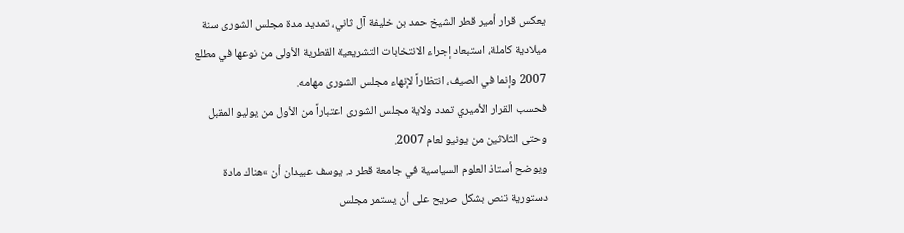يعكس قرار أمير قطر الشيخ حمد بن خليفة آل ثاني، تمديد مدة مجلس الشورى سنة ميلادية كاملة، استبعاد إجراء الانتخابات التشريعية القطرية الأولى من نوعها في مطلع 2007 وإنما في الصيف، انتظاراً لإنهاء مجلس الشورى مهامه.
فحسب القرار الأميري تمدد ولاية مجلس الشورى اعتباراً من الأول من يوليو المقبل وحتى الثلاثين من يونيو لعام 2007.
ويوضح أستاذ العلوم السياسية في جامعة قطر د. يوسف عبيدان أن »هناك مادة دستورية تنص بشكل صريح على أن يستمر مجلس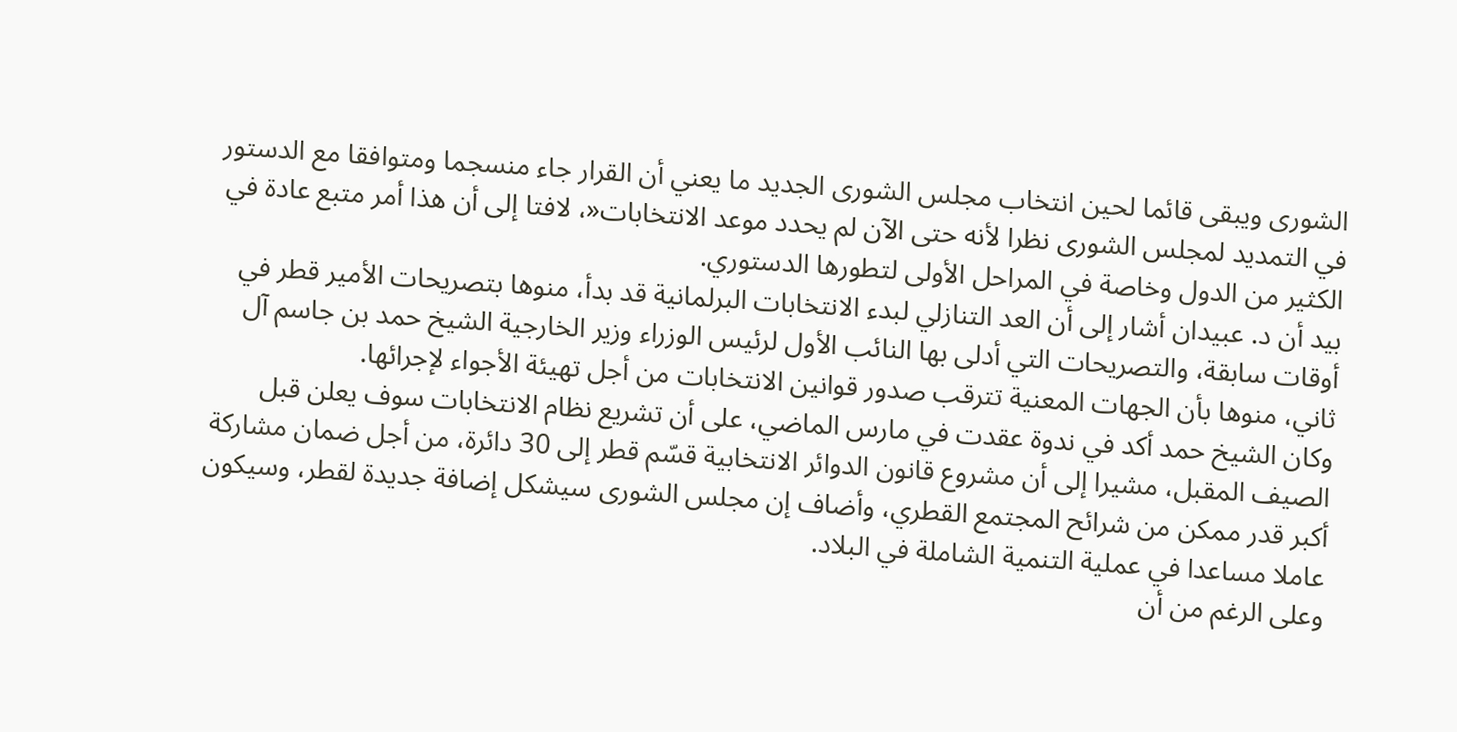الشورى ويبقى قائما لحين انتخاب مجلس الشورى الجديد ما يعني أن القرار جاء منسجما ومتوافقا مع الدستور في التمديد لمجلس الشورى نظرا لأنه حتى الآن لم يحدد موعد الانتخابات«، لافتا إلى أن هذا أمر متبع عادة في الكثير من الدول وخاصة في المراحل الأولى لتطورها الدستوري.
بيد أن د. عبيدان أشار إلى أن العد التنازلي لبدء الانتخابات البرلمانية قد بدأ، منوها بتصريحات الأمير قطر في أوقات سابقة، والتصريحات التي أدلى بها النائب الأول لرئيس الوزراء وزير الخارجية الشيخ حمد بن جاسم آل ثاني، منوها بأن الجهات المعنية تترقب صدور قوانين الانتخابات من أجل تهيئة الأجواء لإجرائها.
وكان الشيخ حمد أكد في ندوة عقدت في مارس الماضي، على أن تشريع نظام الانتخابات سوف يعلن قبل الصيف المقبل، مشيرا إلى أن مشروع قانون الدوائر الانتخابية قسّم قطر إلى 30 دائرة، من أجل ضمان مشاركة أكبر قدر ممكن من شرائح المجتمع القطري، وأضاف إن مجلس الشورى سيشكل إضافة جديدة لقطر، وسيكون عاملا مساعدا في عملية التنمية الشاملة في البلاد.
وعلى الرغم من أن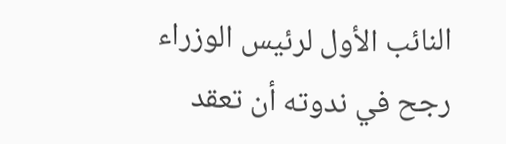النائب الأول لرئيس الوزراء رجح في ندوته أن تعقد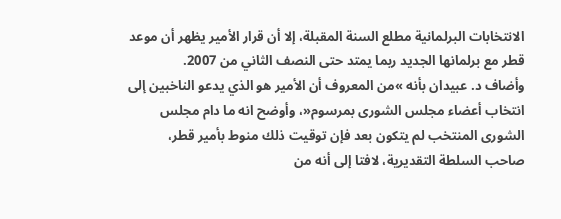الانتخابات البرلمانية مطلع السنة المقبلة، إلا أن قرار الأمير يظهر أن موعد قطر مع برلمانها الجديد ربما يمتد حتى النصف الثاني من 2007.
وأضاف د. عبيدان بأنه »من المعروف أن الأمير هو الذي يدعو الناخبين إلى انتخاب أعضاء مجلس الشورى بمرسوم«، وأوضح انه ما دام مجلس الشورى المنتخب لم يتكون بعد فإن توقيت ذلك منوط بأمير قطر، صاحب السلطة التقديرية، لافتا إلى أنه من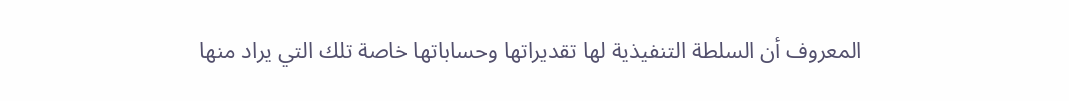المعروف أن السلطة التنفيذية لها تقديراتها وحساباتها خاصة تلك التي يراد منها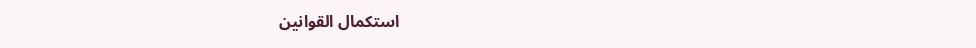استكمال القوانين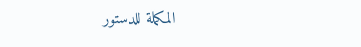المكملة للدستور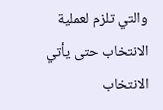والتي تلزم لعملية الانتخاب حتى يأتي الانتخاب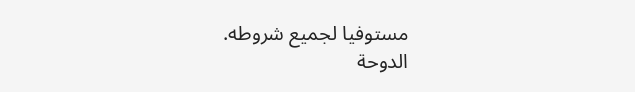مستوفيا لجميع شروطه.
الدوحة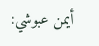أيمن عبوشي: